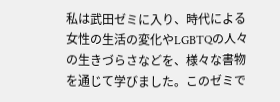私は武田ゼミに入り、時代による女性の生活の変化やLGBTQの人々の生きづらさなどを、様々な書物を通じて学びました。このゼミで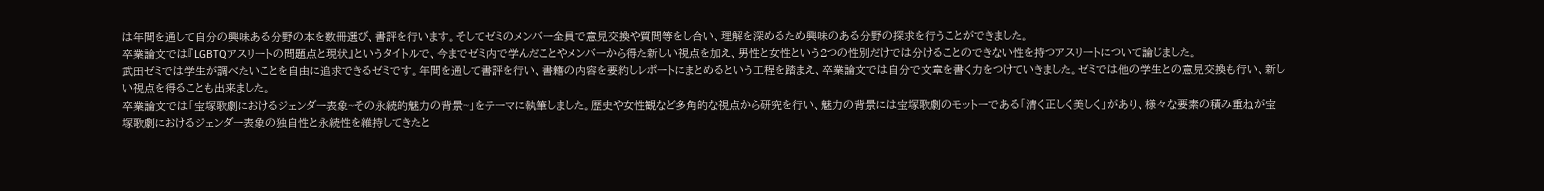は年間を通して自分の興味ある分野の本を数冊選び、書評を行います。そしてゼミのメンバー全員で意見交換や質問等をし合い、理解を深めるため興味のある分野の探求を行うことができました。
卒業論文では『LGBTQアスリートの問題点と現状』というタイトルで、今までゼミ内で学んだことやメンバーから得た新しい視点を加え、男性と女性という2つの性別だけでは分けることのできない性を持つアスリートについて論じました。
武田ゼミでは学生が調べたいことを自由に追求できるゼミです。年間を通して書評を行い、書籍の内容を要約しレポートにまとめるという工程を踏まえ、卒業論文では自分で文章を書く力をつけていきました。ゼミでは他の学生との意見交換も行い、新しい視点を得ることも出来ました。
卒業論文では「宝塚歌劇におけるジェンダー表象~その永続的魅力の背景~」をテーマに執筆しました。歴史や女性観など多角的な視点から研究を行い、魅力の背景には宝塚歌劇のモットーである「清く正しく美しく」があり、様々な要素の積み重ねが宝塚歌劇におけるジェンダー表象の独自性と永続性を維持してきたと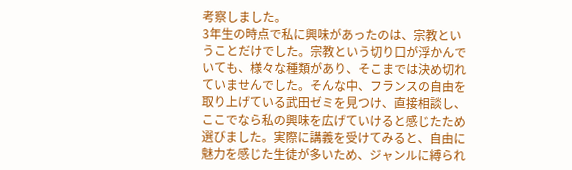考察しました。
3年生の時点で私に興味があったのは、宗教ということだけでした。宗教という切り口が浮かんでいても、様々な種類があり、そこまでは決め切れていませんでした。そんな中、フランスの自由を取り上げている武田ゼミを見つけ、直接相談し、ここでなら私の興味を広げていけると感じたため選びました。実際に講義を受けてみると、自由に魅力を感じた生徒が多いため、ジャンルに縛られ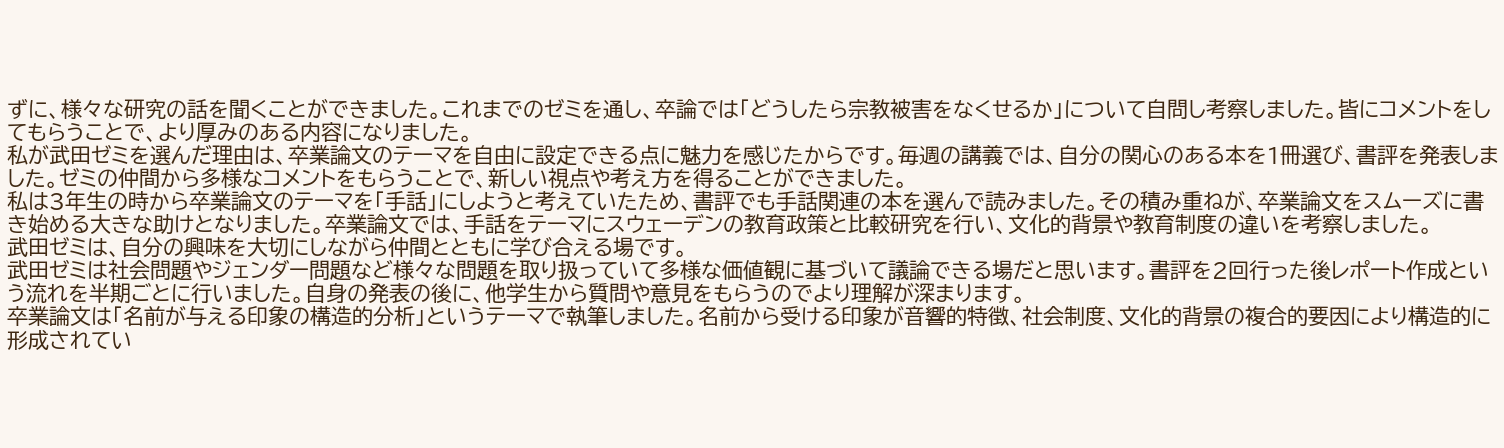ずに、様々な研究の話を聞くことができました。これまでのゼミを通し、卒論では「どうしたら宗教被害をなくせるか」について自問し考察しました。皆にコメントをしてもらうことで、より厚みのある内容になりました。
私が武田ゼミを選んだ理由は、卒業論文のテーマを自由に設定できる点に魅力を感じたからです。毎週の講義では、自分の関心のある本を1冊選び、書評を発表しました。ゼミの仲間から多様なコメントをもらうことで、新しい視点や考え方を得ることができました。
私は3年生の時から卒業論文のテーマを「手話」にしようと考えていたため、書評でも手話関連の本を選んで読みました。その積み重ねが、卒業論文をスムーズに書き始める大きな助けとなりました。卒業論文では、手話をテーマにスウェーデンの教育政策と比較研究を行い、文化的背景や教育制度の違いを考察しました。
武田ゼミは、自分の興味を大切にしながら仲間とともに学び合える場です。
武田ゼミは社会問題やジェンダー問題など様々な問題を取り扱っていて多様な価値観に基づいて議論できる場だと思います。書評を2回行った後レポート作成という流れを半期ごとに行いました。自身の発表の後に、他学生から質問や意見をもらうのでより理解が深まります。
卒業論文は「名前が与える印象の構造的分析」というテーマで執筆しました。名前から受ける印象が音響的特徴、社会制度、文化的背景の複合的要因により構造的に形成されてい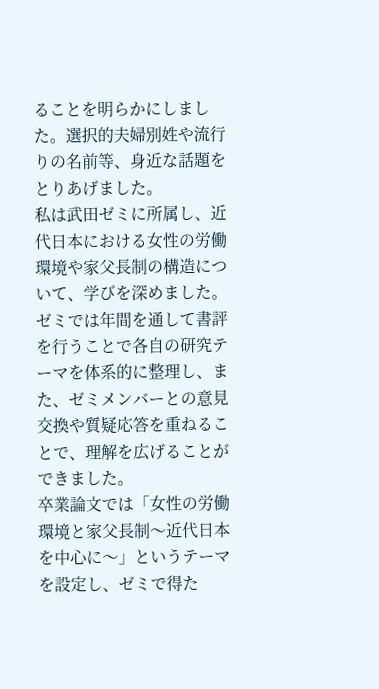ることを明らかにしました。選択的夫婦別姓や流行りの名前等、身近な話題をとりあげました。
私は武田ゼミに所属し、近代日本における女性の労働環境や家父長制の構造について、学びを深めました。ゼミでは年間を通して書評を行うことで各自の研究テーマを体系的に整理し、また、ゼミメンバーとの意見交換や質疑応答を重ねることで、理解を広げることができました。
卒業論文では「女性の労働環境と家父長制〜近代日本を中心に〜」というテーマを設定し、ゼミで得た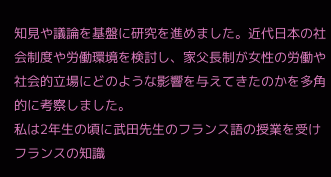知見や議論を基盤に研究を進めました。近代日本の社会制度や労働環境を検討し、家父長制が女性の労働や社会的立場にどのような影響を与えてきたのかを多角的に考察しました。
私は2年生の頃に武田先生のフランス語の授業を受けフランスの知識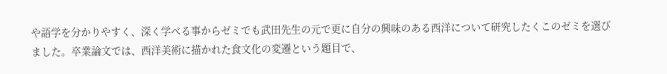や語学を分かりやすく、深く学べる事からゼミでも武田先生の元で更に自分の興味のある西洋について研究したくこのゼミを選びました。卒業論文では、西洋美術に描かれた食文化の変遷という題目で、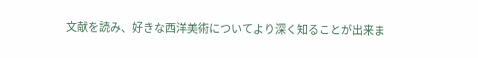文献を読み、好きな西洋美術についてより深く知ることが出来ま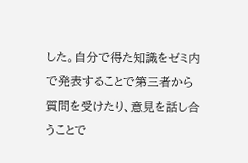した。自分で得た知識をゼミ内で発表することで第三者から質問を受けたり、意見を話し合うことで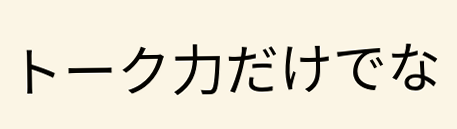トーク力だけでな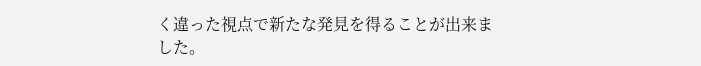く違った視点で新たな発見を得ることが出来ました。